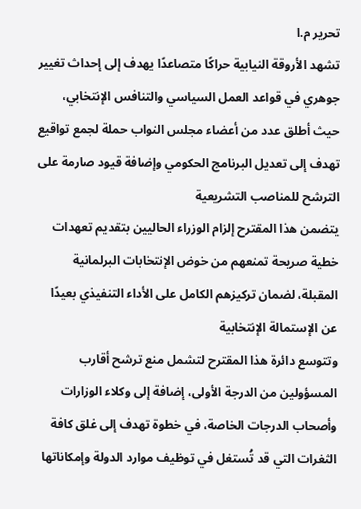تحرير م.ا
تشهد الأروقة النيابية حراكًا متصاعدًا يهدف إلى إحداث تغيير جوهري في قواعد العمل السياسي والتنافس الإنتخابي، حيث أطلق عدد من أعضاء مجلس النواب حملة لجمع تواقيع تهدف إلى تعديل البرنامج الحكومي وإضافة قيود صارمة على الترشح للمناصب التشريعية
يتضمن هذا المقترح إلزام الوزراء الحاليين بتقديم تعهدات خطية صريحة تمنعهم من خوض الإنتخابات البرلمانية المقبلة، لضمان تركيزهم الكامل على الأداء التنفيذي بعيدًا عن الإستمالة الإنتخابية
وتتوسع دائرة هذا المقترح لتشمل منع ترشح أقارب المسؤولين من الدرجة الأولى، إضافة إلى وكلاء الوزارات وأصحاب الدرجات الخاصة، في خطوة تهدف إلى غلق كافة الثغرات التي قد تُستغل في توظيف موارد الدولة وإمكاناتها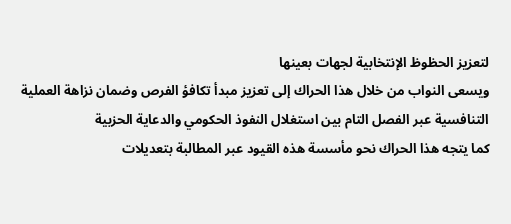لتعزيز الحظوظ الإنتخابية لجهات بعينها
ويسعى النواب من خلال هذا الحراك إلى تعزيز مبدأ تكافؤ الفرص وضمان نزاهة العملية التنافسية عبر الفصل التام بين استغلال النفوذ الحكومي والدعاية الحزبية
كما يتجه هذا الحراك نحو مأسسة هذه القيود عبر المطالبة بتعديلات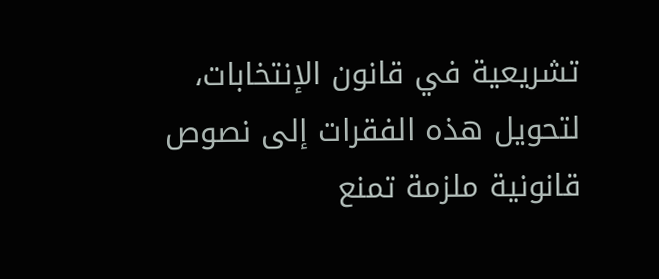تشريعية في قانون الإنتخابات، لتحويل هذه الفقرات إلى نصوص قانونية ملزمة تمنع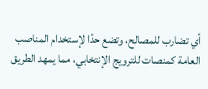أي تضارب للمصالح، وتضع حدًا لإستخدام المناصب العامة كمنصات للترويج الإنتخابي، مما يمهد الطريق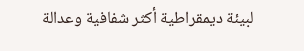لبيئة ديمقراطية أكثر شفافية وعدالة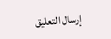إرسال التعليق